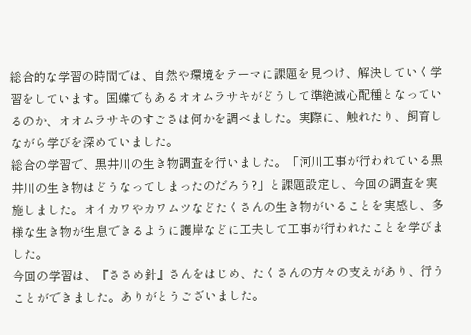総合的な学習の時間では、自然や環境をテーマに課題を見つけ、解決していく学習をしています。国蝶でもあるオオムラサキがどうして準絶滅心配種となっているのか、オオムラサキのすごさは何かを調べました。実際に、触れたり、飼育しながら学びを深めていました。
総合の学習で、黒井川の生き物調査を行いました。「河川工事が行われている黒井川の生き物はどうなってしまったのだろう?」と課題設定し、今回の調査を実施しました。オイカワやカワムツなどたくさんの生き物がいることを実感し、多様な生き物が生息できるように護岸などに工夫して工事が行われたことを学びました。
今回の学習は、『ささめ針』さんをはじめ、たくさんの方々の支えがあり、行うことができました。ありがとうございました。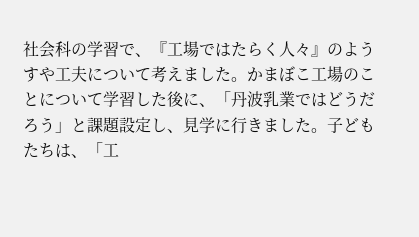社会科の学習で、『工場ではたらく人々』のようすや工夫について考えました。かまぼこ工場のことについて学習した後に、「丹波乳業ではどうだろう」と課題設定し、見学に行きました。子どもたちは、「工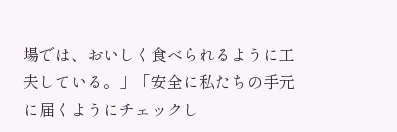場では、おいしく食べられるように工夫している。」「安全に私たちの手元に届くようにチェックし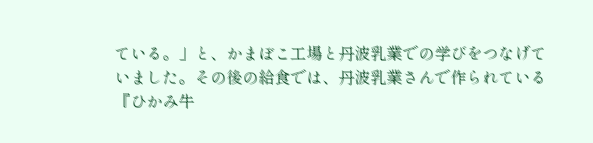ている。」と、かまぼこ工場と丹波乳業での学びをつなげていました。その後の給食では、丹波乳業さんで作られている『ひかみ牛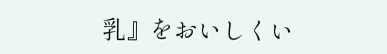乳』をおいしくい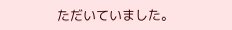ただいていました。